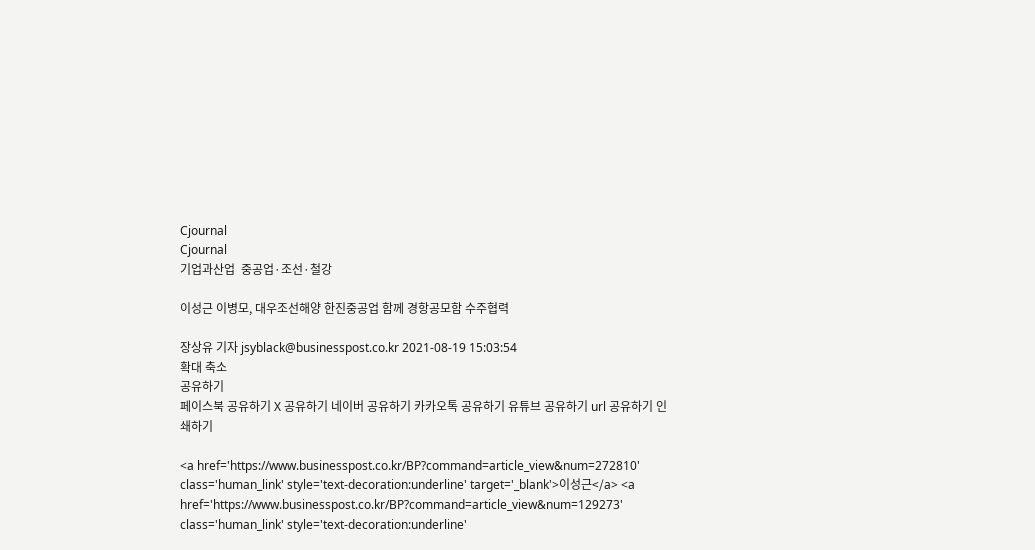Cjournal
Cjournal
기업과산업  중공업·조선·철강

이성근 이병모, 대우조선해양 한진중공업 함께 경항공모함 수주협력

장상유 기자 jsyblack@businesspost.co.kr 2021-08-19 15:03:54
확대 축소
공유하기
페이스북 공유하기 X 공유하기 네이버 공유하기 카카오톡 공유하기 유튜브 공유하기 url 공유하기 인쇄하기

<a href='https://www.businesspost.co.kr/BP?command=article_view&num=272810' class='human_link' style='text-decoration:underline' target='_blank'>이성근</a> <a href='https://www.businesspost.co.kr/BP?command=article_view&num=129273' class='human_link' style='text-decoration:underline'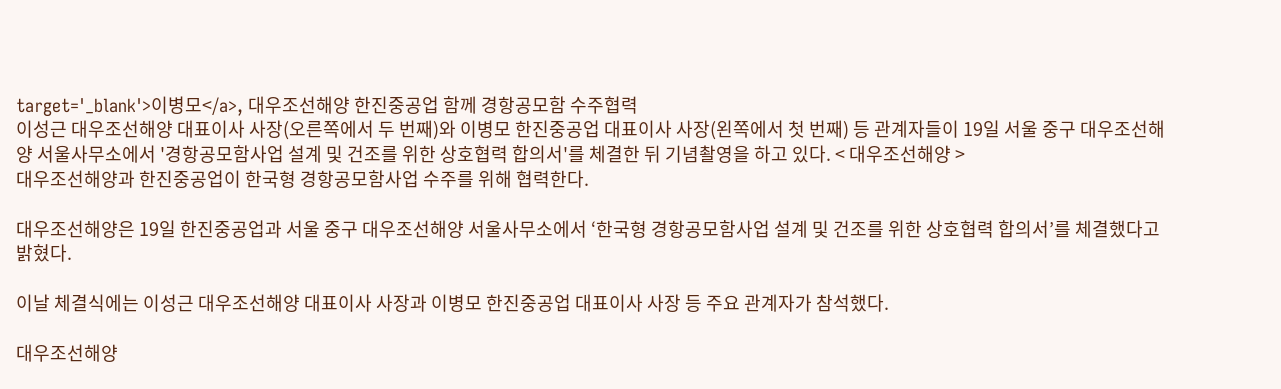target='_blank'>이병모</a>, 대우조선해양 한진중공업 함께 경항공모함 수주협력
이성근 대우조선해양 대표이사 사장(오른쪽에서 두 번째)와 이병모 한진중공업 대표이사 사장(왼쪽에서 첫 번째) 등 관계자들이 19일 서울 중구 대우조선해양 서울사무소에서 '경항공모함사업 설계 및 건조를 위한 상호협력 합의서'를 체결한 뒤 기념촬영을 하고 있다. < 대우조선해양 >
대우조선해양과 한진중공업이 한국형 경항공모함사업 수주를 위해 협력한다.

대우조선해양은 19일 한진중공업과 서울 중구 대우조선해양 서울사무소에서 ‘한국형 경항공모함사업 설계 및 건조를 위한 상호협력 합의서’를 체결했다고 밝혔다.

이날 체결식에는 이성근 대우조선해양 대표이사 사장과 이병모 한진중공업 대표이사 사장 등 주요 관계자가 참석했다.

대우조선해양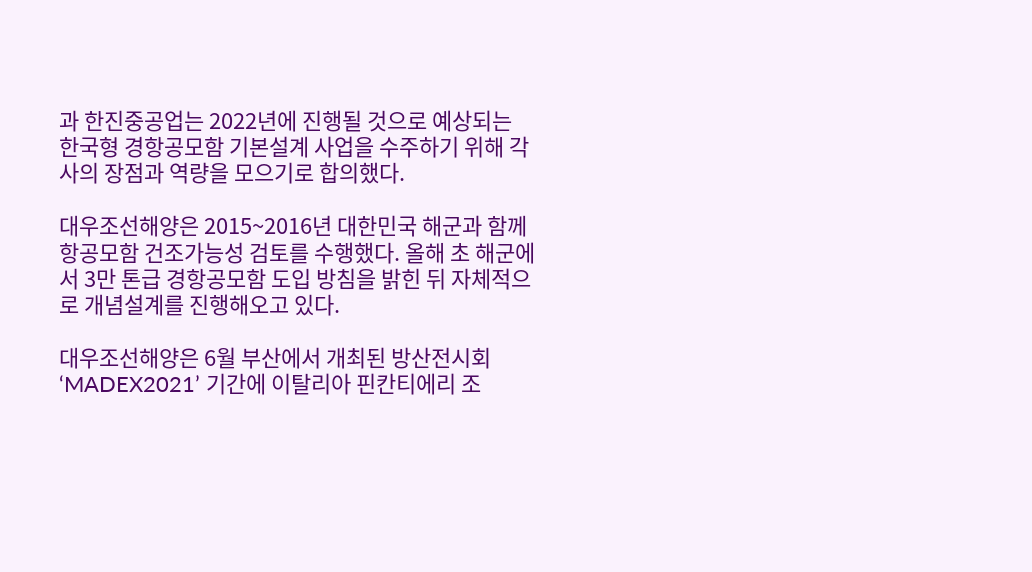과 한진중공업는 2022년에 진행될 것으로 예상되는 한국형 경항공모함 기본설계 사업을 수주하기 위해 각사의 장점과 역량을 모으기로 합의했다.

대우조선해양은 2015~2016년 대한민국 해군과 함께 항공모함 건조가능성 검토를 수행했다. 올해 초 해군에서 3만 톤급 경항공모함 도입 방침을 밝힌 뒤 자체적으로 개념설계를 진행해오고 있다.

대우조선해양은 6월 부산에서 개최된 방산전시회 ‘MADEX2021’ 기간에 이탈리아 핀칸티에리 조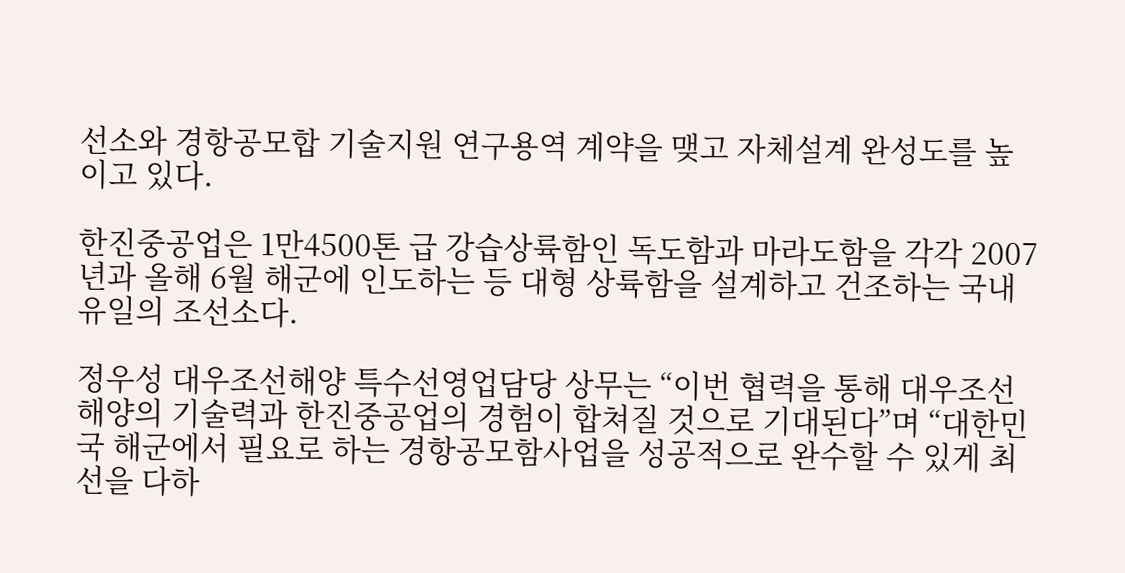선소와 경항공모합 기술지원 연구용역 계약을 맺고 자체설계 완성도를 높이고 있다.

한진중공업은 1만4500톤 급 강습상륙함인 독도함과 마라도함을 각각 2007년과 올해 6월 해군에 인도하는 등 대형 상륙함을 설계하고 건조하는 국내 유일의 조선소다.

정우성 대우조선해양 특수선영업담당 상무는 “이번 협력을 통해 대우조선해양의 기술력과 한진중공업의 경험이 합쳐질 것으로 기대된다”며 “대한민국 해군에서 필요로 하는 경항공모함사업을 성공적으로 완수할 수 있게 최선을 다하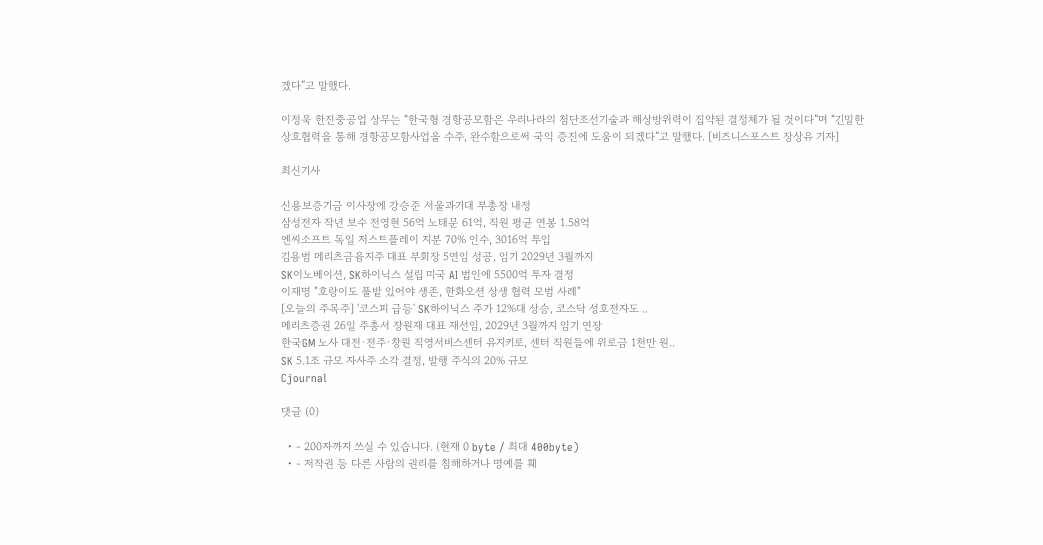겠다”고 말했다.

이정욱 한진중공업 상무는 “한국형 경항공모함은 우리나라의 첨단조선기술과 해상방위력이 집약된 결정체가 될 것이다”며 “긴밀한 상호협력을 통해 경항공모함사업을 수주, 완수함으로써 국익 증진에 도움이 되겠다”고 말했다. [비즈니스포스트 장상유 기자]

최신기사

신용보증기금 이사장에 강승준 서울과기대 부총장 내정
삼성전자 작년 보수 전영현 56억 노태문 61억, 직원 평균 연봉 1.58억
엔씨소프트 독일 저스트플레이 지분 70% 인수, 3016억 투입
김용범 메리츠금융지주 대표 부회장 5연임 성공, 임기 2029년 3월까지
SK이노베이션, SK하이닉스 설립 미국 AI 법인에 5500억 투자 결정
이재명 "호랑이도 풀밭 있어야 생존, 한화오션 상생 협력 모범 사례"
[오늘의 주목주] '코스피 급등' SK하이닉스 주가 12%대 상승, 코스닥 성호전자도 ..
메리츠증권 26일 주총서 장원재 대표 재선임, 2029년 3월까지 임기 연장
한국GM 노사 대전·전주·창원 직영서비스센터 유지키로, 센터 직원들에 위로금 1천만 원..
SK 5.1조 규모 자사주 소각 결정, 발행 주식의 20% 규모
Cjournal

댓글 (0)

  • - 200자까지 쓰실 수 있습니다. (현재 0 byte / 최대 400byte)
  • - 저작권 등 다른 사람의 권리를 침해하거나 명예를 훼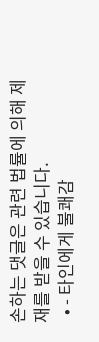손하는 댓글은 관련 법률에 의해 제재를 받을 수 있습니다.
  • - 타인에게 불쾌감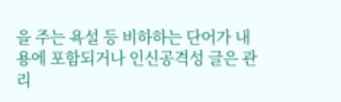을 주는 욕설 등 비하하는 단어가 내용에 포함되거나 인신공격성 글은 관리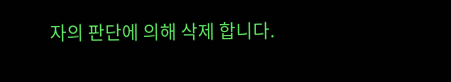자의 판단에 의해 삭제 합니다.